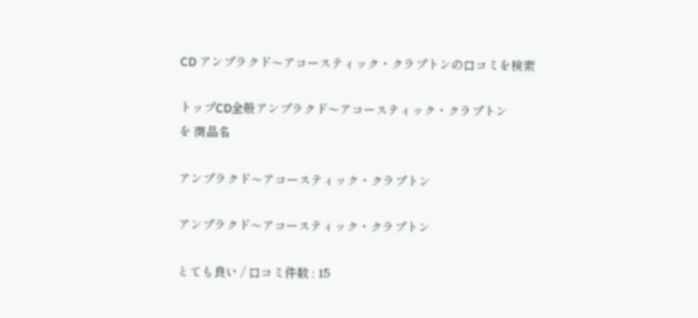CD アンプラクド〜アコースティック・クラプトンの口コミを検索

トップCD全般アンプラクド〜アコースティック・クラプトン
を 商品名

アンプラクド〜アコースティック・クラプトン

アンプラクド〜アコースティック・クラプトン

とても良い / 口コミ件数 : 15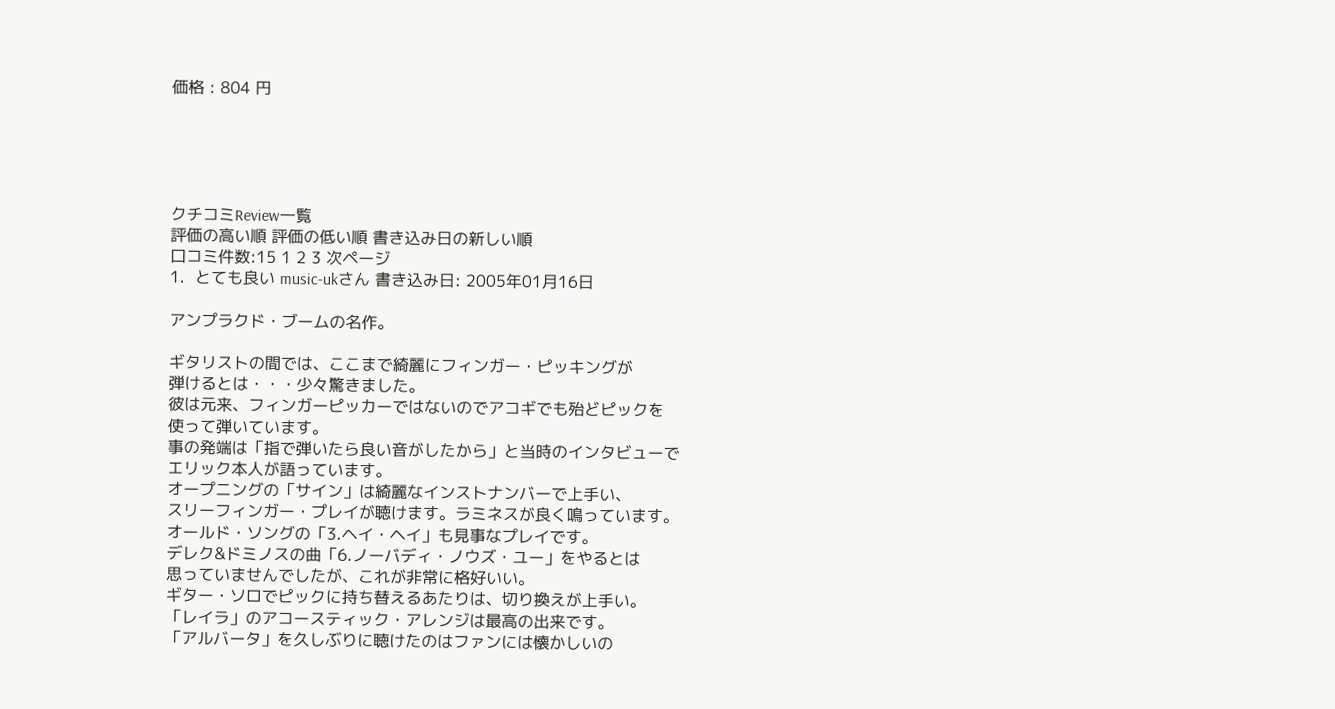価格 : 804 円





クチコミReview一覧
評価の高い順 評価の低い順 書き込み日の新しい順
口コミ件数:15 1 2 3 次ページ
1.  とても良い music-ukさん 書き込み日: 2005年01月16日

アンプラクド・ブームの名作。

ギタリストの間では、ここまで綺麗にフィンガー・ピッキングが
弾けるとは・・・少々驚きました。
彼は元来、フィンガーピッカーではないのでアコギでも殆どピックを
使って弾いています。
事の発端は「指で弾いたら良い音がしたから」と当時のインタビューで
エリック本人が語っています。
オープニングの「サイン」は綺麗なインストナンバーで上手い、
スリーフィンガー・プレイが聴けます。ラミネスが良く鳴っています。
オールド・ソングの「3.ヘイ・ヘイ」も見事なプレイです。
デレク&ドミノスの曲「6.ノーバディ・ノウズ・ユー」をやるとは
思っていませんでしたが、これが非常に格好いい。
ギター・ソロでピックに持ち替えるあたりは、切り換えが上手い。
「レイラ」のアコースティック・アレンジは最高の出来です。
「アルバータ」を久しぶりに聴けたのはファンには懐かしいの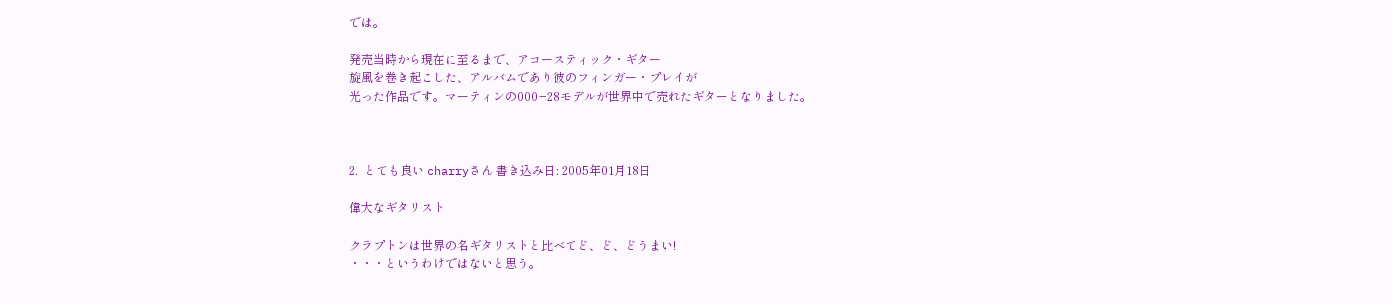では。

発売当時から現在に至るまで、アコースティック・ギター
旋風を巻き起こした、アルバムであり彼のフィンガー・プレイが
光った作品です。マーティンの000−28モデルが世界中で売れたギターとなりました。



2.  とても良い charryさん 書き込み日: 2005年01月18日

偉大なギタリスト

クラプトンは世界の名ギタリストと比べてど、ど、どうまい!
・・・というわけではないと思う。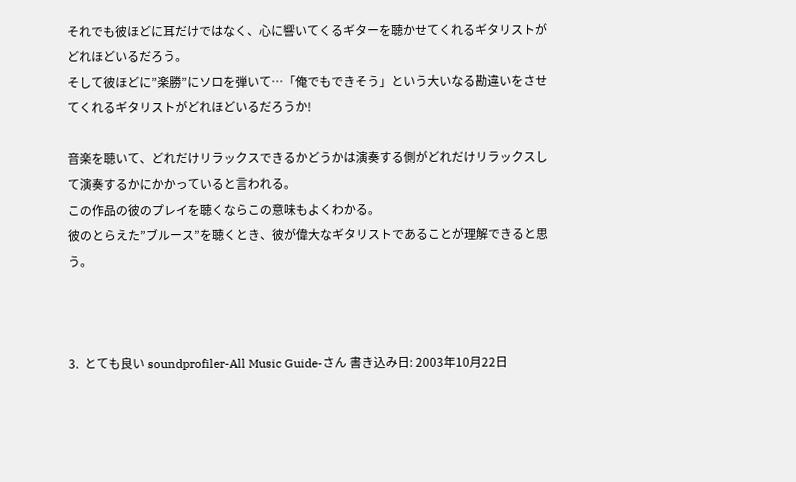それでも彼ほどに耳だけではなく、心に響いてくるギターを聴かせてくれるギタリストがどれほどいるだろう。
そして彼ほどに”楽勝”にソロを弾いて…「俺でもできそう」という大いなる勘違いをさせてくれるギタリストがどれほどいるだろうか!

音楽を聴いて、どれだけリラックスできるかどうかは演奏する側がどれだけリラックスして演奏するかにかかっていると言われる。
この作品の彼のプレイを聴くならこの意味もよくわかる。
彼のとらえた”ブルース”を聴くとき、彼が偉大なギタリストであることが理解できると思う。



3.  とても良い soundprofiler-All Music Guide-さん 書き込み日: 2003年10月22日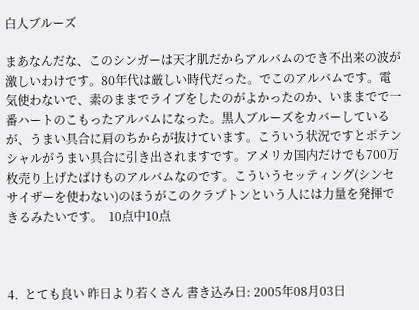白人ブルーズ

まあなんだな、このシンガーは天才肌だからアルバムのでき不出来の波が激しいわけです。80年代は厳しい時代だった。でこのアルバムです。電気使わないで、素のままでライブをしたのがよかったのか、いままでで一番ハートのこもったアルバムになった。黒人ブルーズをカバーしているが、うまい具合に肩のちからが抜けています。こういう状況ですとポテンシャルがうまい具合に引き出されますです。アメリカ国内だけでも700万枚売り上げたばけものアルバムなのです。こういうセッティング(シンセサイザーを使わない)のほうがこのクラプトンという人には力量を発揮できるみたいです。  10点中10点



4.  とても良い 昨日より若くさん 書き込み日: 2005年08月03日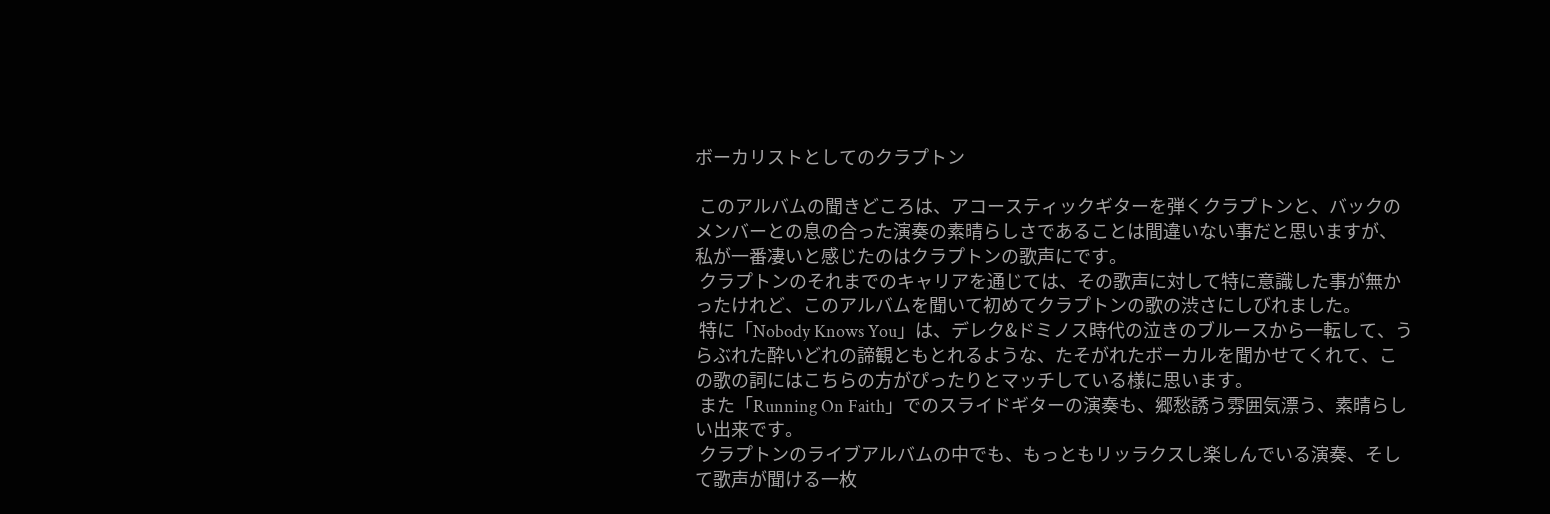ボーカリストとしてのクラプトン

 このアルバムの聞きどころは、アコースティックギターを弾くクラプトンと、バックのメンバーとの息の合った演奏の素晴らしさであることは間違いない事だと思いますが、私が一番凄いと感じたのはクラプトンの歌声にです。
 クラプトンのそれまでのキャリアを通じては、その歌声に対して特に意識した事が無かったけれど、このアルバムを聞いて初めてクラプトンの歌の渋さにしびれました。
 特に「Nobody Knows You」は、デレク&ドミノス時代の泣きのブルースから一転して、うらぶれた酔いどれの諦観ともとれるような、たそがれたボーカルを聞かせてくれて、この歌の詞にはこちらの方がぴったりとマッチしている様に思います。
 また「Running On Faith」でのスライドギターの演奏も、郷愁誘う雰囲気漂う、素晴らしい出来です。
 クラプトンのライブアルバムの中でも、もっともリッラクスし楽しんでいる演奏、そして歌声が聞ける一枚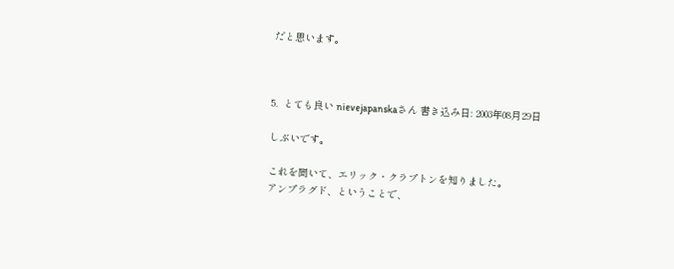だと思います。



5.  とても良い nievejapanskaさん 書き込み日: 2003年08月29日

しぶいです。

これを聞いて、エリック・クラプトンを知りました。
アンプラグド、ということで、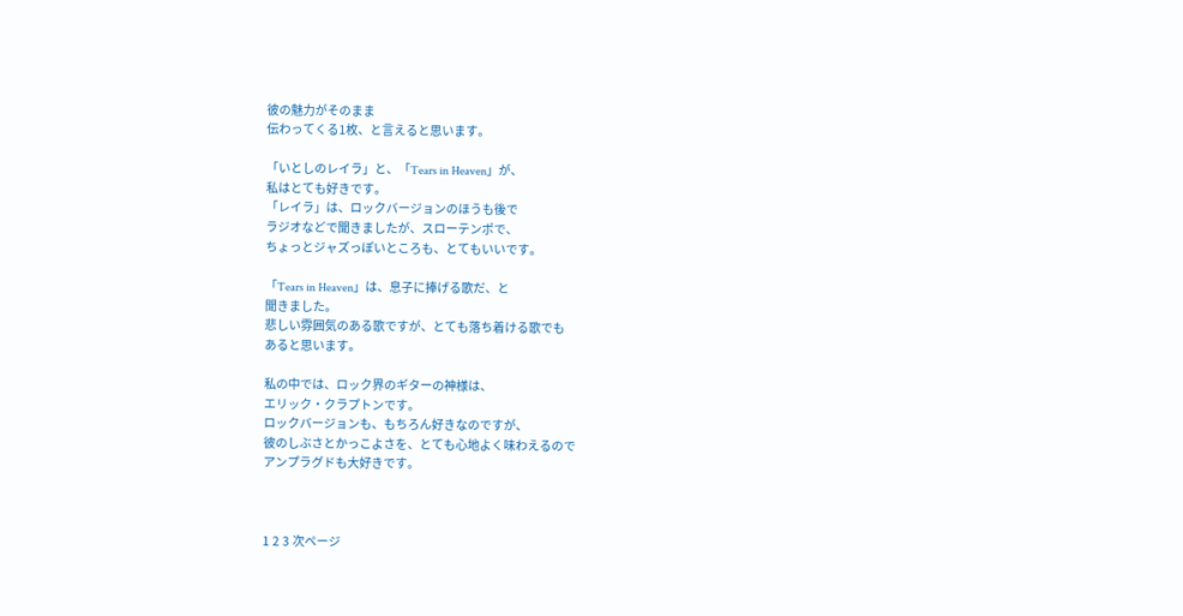彼の魅力がそのまま
伝わってくる1枚、と言えると思います。

「いとしのレイラ」と、「Tears in Heaven」が、
私はとても好きです。
「レイラ」は、ロックバージョンのほうも後で
ラジオなどで聞きましたが、スローテンポで、
ちょっとジャズっぽいところも、とてもいいです。

「Tears in Heaven」は、息子に捧げる歌だ、と
聞きました。
悲しい雰囲気のある歌ですが、とても落ち着ける歌でも
あると思います。

私の中では、ロック界のギターの神様は、
エリック・クラプトンです。
ロックバージョンも、もちろん好きなのですが、
彼のしぶさとかっこよさを、とても心地よく味わえるので
アンプラグドも大好きです。



1 2 3 次ページ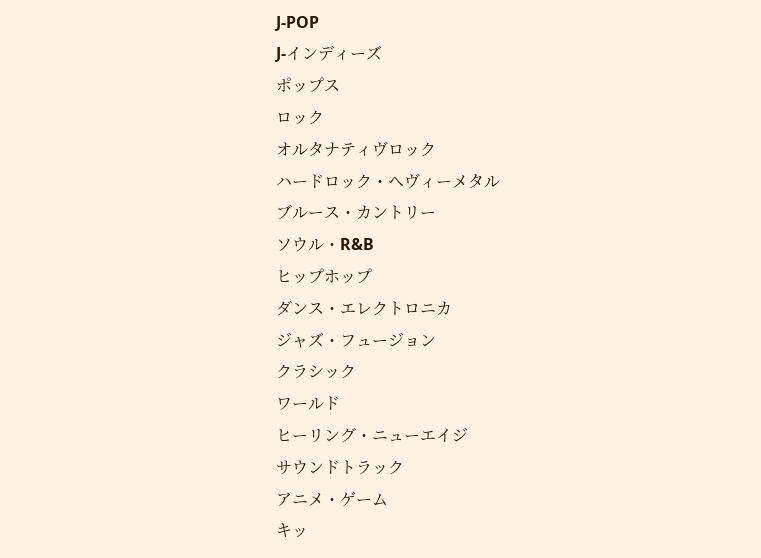J-POP
J-インディーズ
ポップス
ロック
オルタナティヴロック
ハードロック・ヘヴィーメタル
ブルース・カントリー
ソウル・R&B
ヒップホップ
ダンス・エレクトロニカ
ジャズ・フュージョン
クラシック
ワールド
ヒーリング・ニューエイジ
サウンドトラック
アニメ・ゲーム
キッ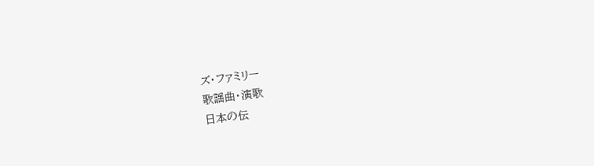ズ・ファミリー
歌謡曲・演歌
日本の伝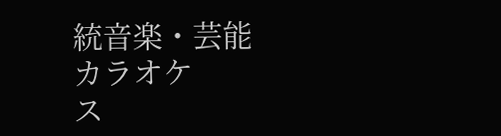統音楽・芸能
カラオケ
ス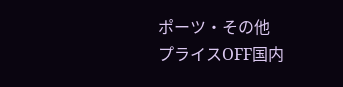ポーツ・その他
プライスOFF国内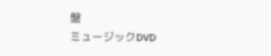盤
ミュージックDVD